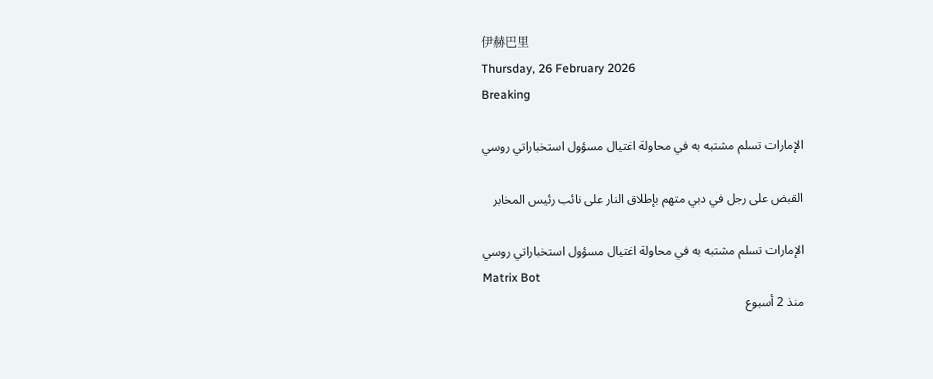伊赫巴里
Thursday, 26 February 2026
Breaking

الإمارات تسلم مشتبه به في محاولة اغتيال مسؤول استخباراتي روسي

القبض على رجل في دبي متهم بإطلاق النار على نائب رئيس المخابر

الإمارات تسلم مشتبه به في محاولة اغتيال مسؤول استخباراتي روسي
Matrix Bot
منذ 2 أسبوع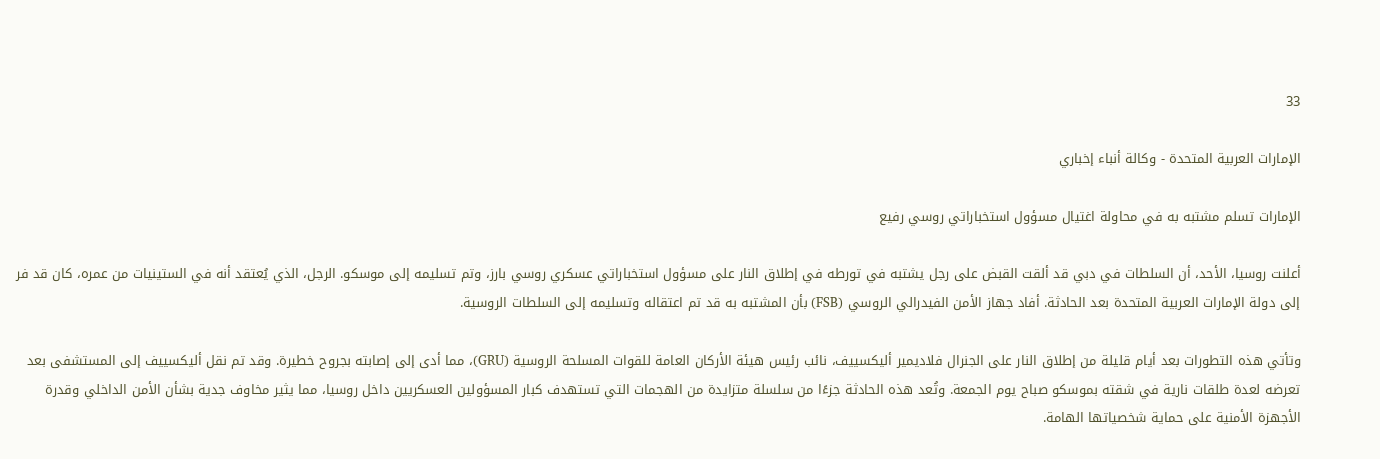33

الإمارات العربية المتحدة - وكالة أنباء إخباري

الإمارات تسلم مشتبه به في محاولة اغتيال مسؤول استخباراتي روسي رفيع

أعلنت روسيا، الأحد، أن السلطات في دبي قد ألقت القبض على رجل يشتبه في تورطه في إطلاق النار على مسؤول استخباراتي عسكري روسي بارز، وتم تسليمه إلى موسكو. الرجل، الذي يُعتقد أنه في الستينيات من عمره، كان قد فر إلى دولة الإمارات العربية المتحدة بعد الحادثة. أفاد جهاز الأمن الفيدرالي الروسي (FSB) بأن المشتبه به قد تم اعتقاله وتسليمه إلى السلطات الروسية.

وتأتي هذه التطورات بعد أيام قليلة من إطلاق النار على الجنرال فلاديمير أليكسييف، نائب رئيس هيئة الأركان العامة للقوات المسلحة الروسية (GRU)، مما أدى إلى إصابته بجروح خطيرة. وقد تم نقل أليكسييف إلى المستشفى بعد تعرضه لعدة طلقات نارية في شقته بموسكو صباح يوم الجمعة. وتُعد هذه الحادثة جزءًا من سلسلة متزايدة من الهجمات التي تستهدف كبار المسؤولين العسكريين داخل روسيا، مما يثير مخاوف جدية بشأن الأمن الداخلي وقدرة الأجهزة الأمنية على حماية شخصياتها الهامة.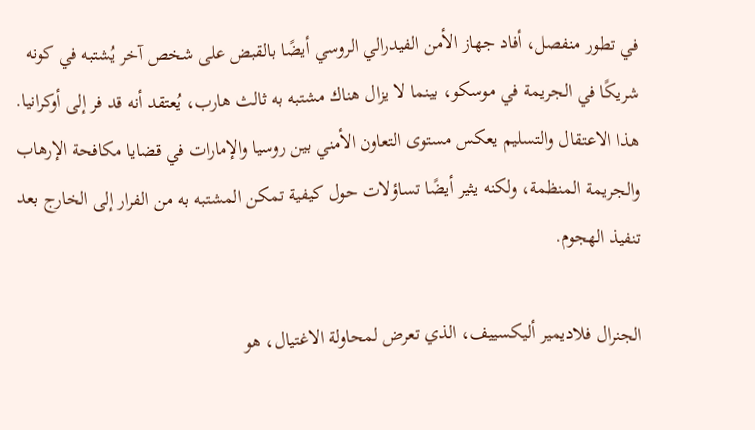في تطور منفصل، أفاد جهاز الأمن الفيدرالي الروسي أيضًا بالقبض على شخص آخر يُشتبه في كونه شريكًا في الجريمة في موسكو، بينما لا يزال هناك مشتبه به ثالث هارب، يُعتقد أنه قد فر إلى أوكرانيا. هذا الاعتقال والتسليم يعكس مستوى التعاون الأمني بين روسيا والإمارات في قضايا مكافحة الإرهاب والجريمة المنظمة، ولكنه يثير أيضًا تساؤلات حول كيفية تمكن المشتبه به من الفرار إلى الخارج بعد تنفيذ الهجوم.

الجنرال فلاديمير أليكسييف، الذي تعرض لمحاولة الاغتيال، هو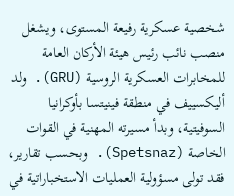شخصية عسكرية رفيعة المستوى، ويشغل منصب نائب رئيس هيئة الأركان العامة للمخابرات العسكرية الروسية (GRU). ولد أليكسييف في منطقة فينيتسا بأوكرانيا السوفيتية، وبدأ مسيرته المهنية في القوات الخاصة (Spetsnaz). وبحسب تقارير، فقد تولى مسؤولية العمليات الاستخباراتية في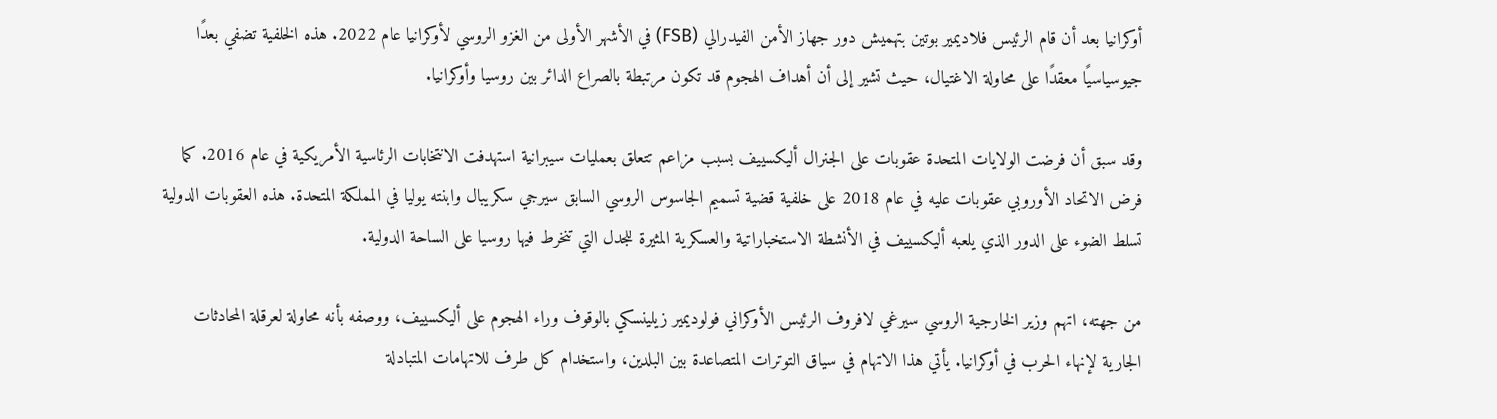أوكرانيا بعد أن قام الرئيس فلاديمير بوتين بتهميش دور جهاز الأمن الفيدرالي (FSB) في الأشهر الأولى من الغزو الروسي لأوكرانيا عام 2022. هذه الخلفية تضفي بعدًا جيوسياسيًا معقدًا على محاولة الاغتيال، حيث تشير إلى أن أهداف الهجوم قد تكون مرتبطة بالصراع الدائر بين روسيا وأوكرانيا.

وقد سبق أن فرضت الولايات المتحدة عقوبات على الجنرال أليكسييف بسبب مزاعم تتعلق بعمليات سيبرانية استهدفت الانتخابات الرئاسية الأمريكية في عام 2016. كما فرض الاتحاد الأوروبي عقوبات عليه في عام 2018 على خلفية قضية تسميم الجاسوس الروسي السابق سيرجي سكريبال وابنته يوليا في المملكة المتحدة. هذه العقوبات الدولية تسلط الضوء على الدور الذي يلعبه أليكسييف في الأنشطة الاستخباراتية والعسكرية المثيرة للجدل التي تنخرط فيها روسيا على الساحة الدولية.

من جهته، اتهم وزير الخارجية الروسي سيرغي لافروف الرئيس الأوكراني فولوديمير زيلينسكي بالوقوف وراء الهجوم على أليكسييف، ووصفه بأنه محاولة لعرقلة المحادثات الجارية لإنهاء الحرب في أوكرانيا. يأتي هذا الاتهام في سياق التوترات المتصاعدة بين البلدين، واستخدام كل طرف للاتهامات المتبادلة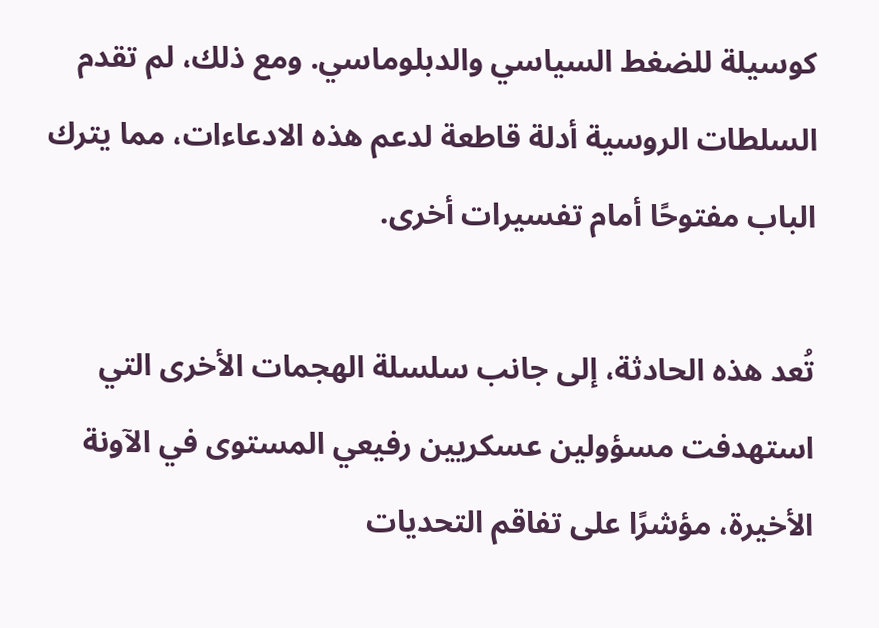كوسيلة للضغط السياسي والدبلوماسي. ومع ذلك، لم تقدم السلطات الروسية أدلة قاطعة لدعم هذه الادعاءات، مما يترك الباب مفتوحًا أمام تفسيرات أخرى.

تُعد هذه الحادثة، إلى جانب سلسلة الهجمات الأخرى التي استهدفت مسؤولين عسكريين رفيعي المستوى في الآونة الأخيرة، مؤشرًا على تفاقم التحديات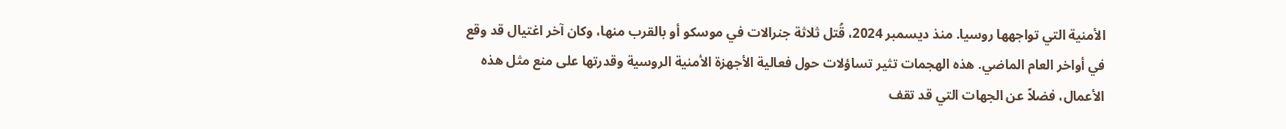الأمنية التي تواجهها روسيا. منذ ديسمبر 2024، قُتل ثلاثة جنرالات في موسكو أو بالقرب منها، وكان آخر اغتيال قد وقع في أواخر العام الماضي. هذه الهجمات تثير تساؤلات حول فعالية الأجهزة الأمنية الروسية وقدرتها على منع مثل هذه الأعمال، فضلاً عن الجهات التي قد تقف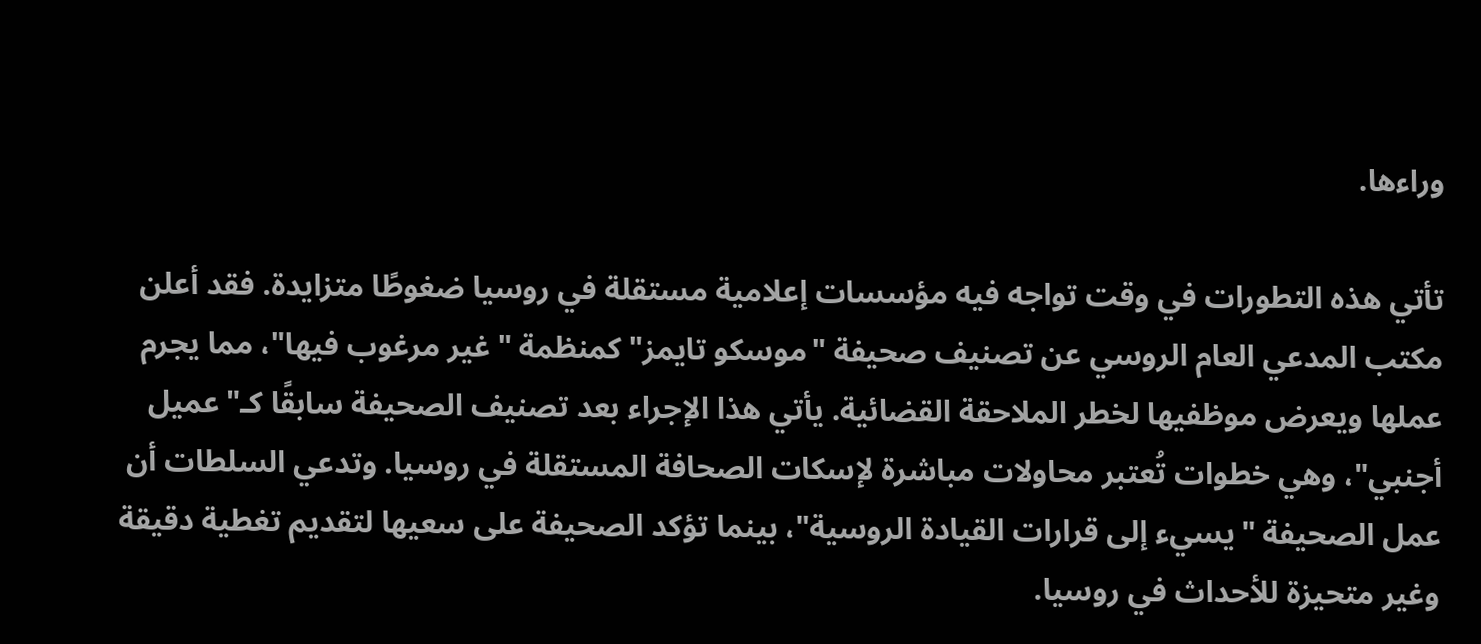وراءها.

تأتي هذه التطورات في وقت تواجه فيه مؤسسات إعلامية مستقلة في روسيا ضغوطًا متزايدة. فقد أعلن مكتب المدعي العام الروسي عن تصنيف صحيفة "موسكو تايمز" كمنظمة "غير مرغوب فيها"، مما يجرم عملها ويعرض موظفيها لخطر الملاحقة القضائية. يأتي هذا الإجراء بعد تصنيف الصحيفة سابقًا كـ"عميل أجنبي"، وهي خطوات تُعتبر محاولات مباشرة لإسكات الصحافة المستقلة في روسيا. وتدعي السلطات أن عمل الصحيفة "يسيء إلى قرارات القيادة الروسية"، بينما تؤكد الصحيفة على سعيها لتقديم تغطية دقيقة وغير متحيزة للأحداث في روسيا.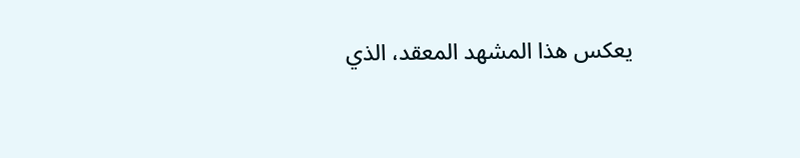يعكس هذا المشهد المعقد، الذي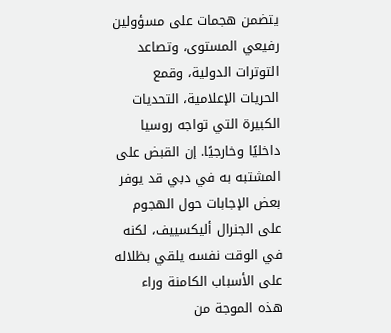يتضمن هجمات على مسؤولين رفيعي المستوى، وتصاعد التوترات الدولية، وقمع الحريات الإعلامية، التحديات الكبيرة التي تواجه روسيا داخليًا وخارجيًا. إن القبض على المشتبه به في دبي قد يوفر بعض الإجابات حول الهجوم على الجنرال أليكسييف، لكنه في الوقت نفسه يلقي بظلاله على الأسباب الكامنة وراء هذه الموجة من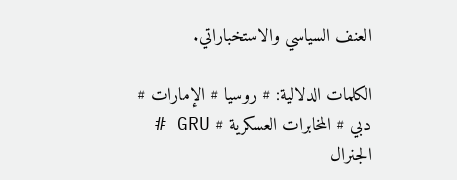العنف السياسي والاستخباراتي.

الكلمات الدلالية: # روسيا # الإمارات # دبي # المخابرات العسكرية # GRU # الجنرال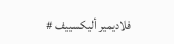فلاديمير أليكسييف #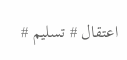اعتقال # تسليم #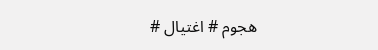هجوم # اغتيال #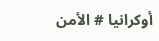أوكرانيا # الأمن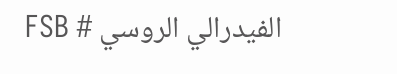الفيدرالي الروسي # FSB